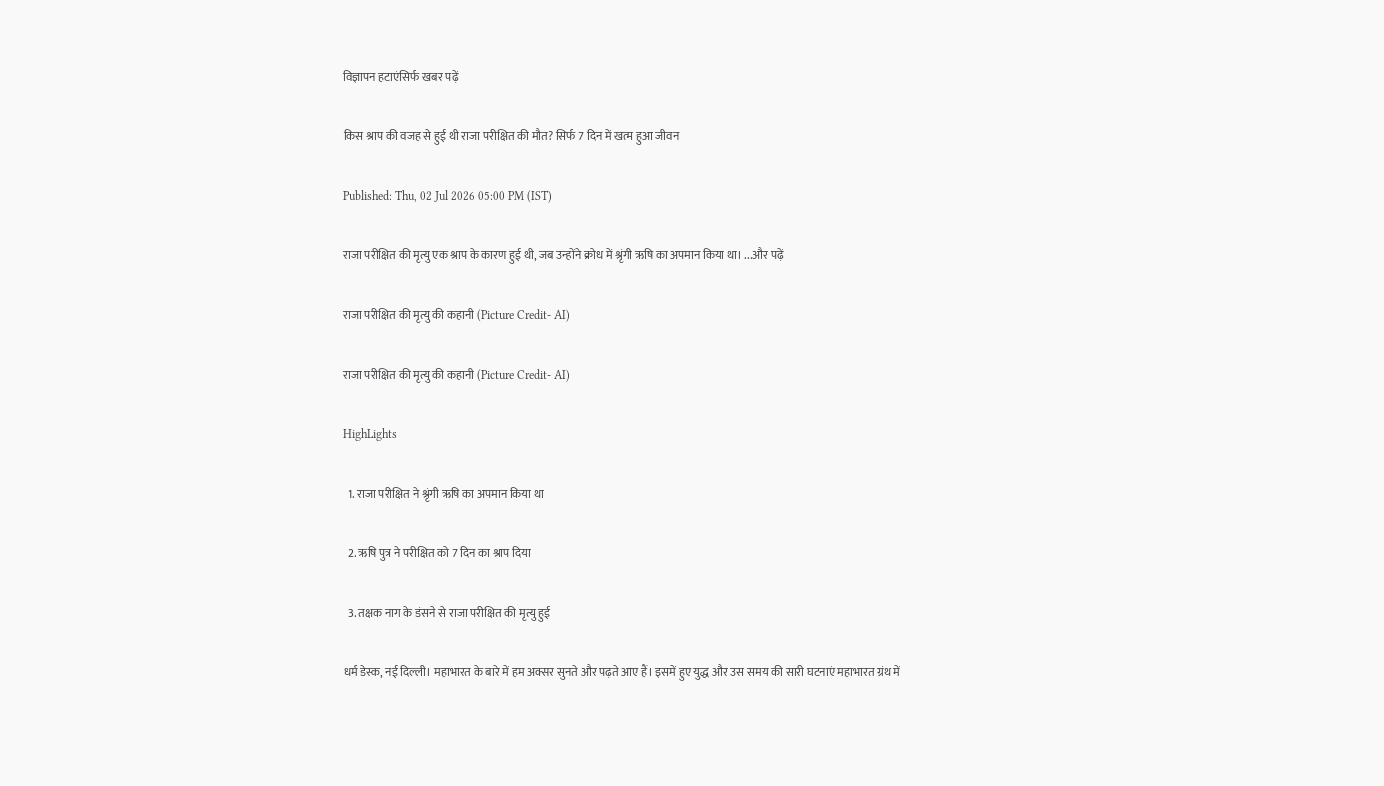विज्ञापन हटाएंसिर्फ खबर पढ़ें

किस श्राप की वजह से हुई थी राजा परीक्षित की मौत? सिर्फ 7 दिन में खत्म हुआ जीवन

Published: Thu, 02 Jul 2026 05:00 PM (IST)

राजा परीक्षित की मृत्यु एक श्राप के कारण हुई थी, जब उन्होंने क्रोध में श्रृंगी ऋषि का अपमान किया था। ...और पढ़ें

राजा परीक्षित की मृत्यु की कहानी (Picture Credit- AI)

राजा परीक्षित की मृत्यु की कहानी (Picture Credit- AI)

HighLights

  1. राजा परीक्षित ने श्रृंगी ऋषि का अपमान किया था

  2. ऋषि पुत्र ने परीक्षित को 7 दिन का श्राप दिया

  3. तक्षक नाग के डंसने से राजा परीक्षित की मृत्यु हुई

धर्म डेस्क, नई दिल्ली। महाभारत के बारे में हम अक्सर सुनते और पढ़ते आए हैं। इसमें हुए युद्ध और उस समय की सारी घटनाएं महाभारत ग्रंथ में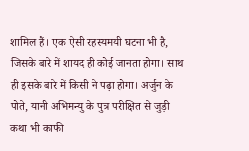शामिल हैं। एक ऐसी रहस्यमयी घटना भी है, जिसके बारे में शायद ही कोई जानता होगा। साथ ही इसके बारे में किसी ने पढ़ा होगा। अर्जुन के पोते, यानी अभिमन्यु के पुत्र परीक्षित से जुड़ी कथा भी काफी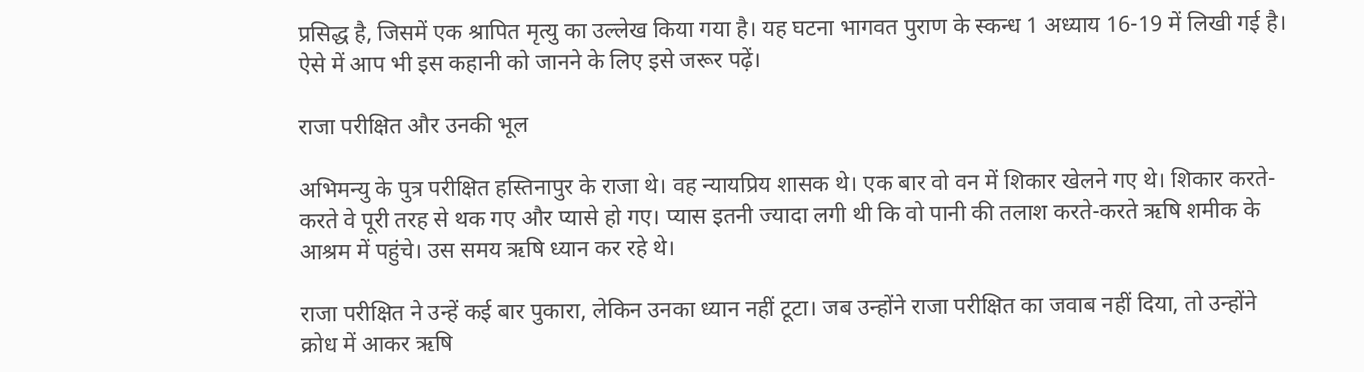प्रसिद्ध है, जिसमें एक श्रापित मृत्यु का उल्लेख किया गया है। यह घटना भागवत पुराण के स्कन्ध 1 अध्याय 16-19 में लिखी गई है। ऐसे में आप भी इस कहानी को जानने के लिए इसे जरूर पढ़ें।

राजा परीक्षित और उनकी भूल

अभिमन्यु के पुत्र परीक्षित हस्तिनापुर के राजा थे। वह न्यायप्रिय शासक थे। एक बार वो वन में शिकार खेलने गए थे। शिकार करते-करते वे पूरी तरह से थक गए और प्यासे हो गए। प्यास इतनी ज्यादा लगी थी कि वो पानी की तलाश करते-करते ऋषि शमीक के आश्रम में पहुंचे। उस समय ऋषि ध्यान कर रहे थे।

राजा परीक्षित ने उन्हें कई बार पुकारा, लेकिन उनका ध्यान नहीं टूटा। जब उन्होंने राजा परीक्षित का जवाब नहीं दिया, तो उन्होंने क्रोध में आकर ऋषि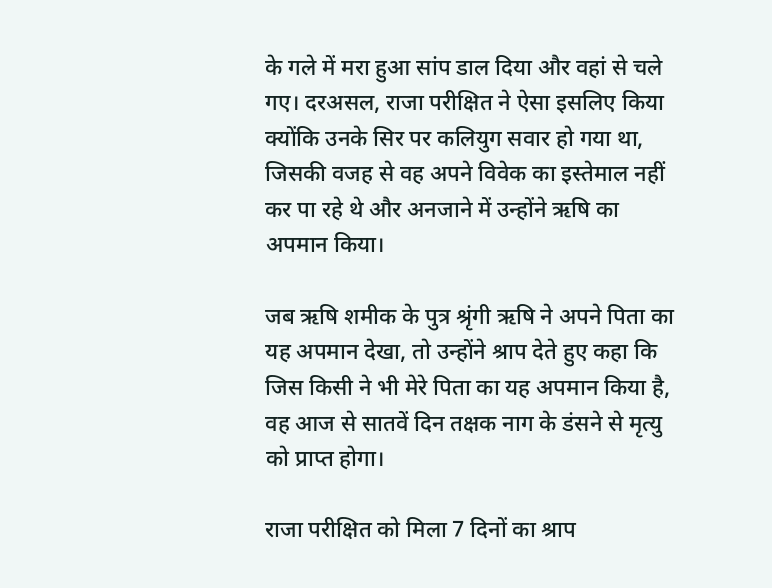के गले में मरा हुआ सांप डाल दिया और वहां से चले गए। दरअसल, राजा परीक्षित ने ऐसा इसलिए किया क्योंकि उनके सिर पर कलियुग सवार हो गया था, जिसकी वजह से वह अपने विवेक का इस्तेमाल नहीं कर पा रहे थे और अनजाने में उन्होंने ऋषि का अपमान किया।

जब ऋषि शमीक के पुत्र श्रृंगी ऋषि ने अपने पिता का यह अपमान देखा, तो उन्होंने श्राप देते हुए कहा कि जिस किसी ने भी मेरे पिता का यह अपमान किया है, वह आज से सातवें दिन तक्षक नाग के डंसने से मृत्यु को प्राप्त होगा।

राजा परीक्षित को मिला 7 दिनों का श्राप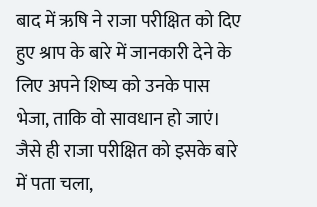बाद में ऋषि ने राजा परीक्षित को दिए हुए श्राप के बारे में जानकारी देने के लिए अपने शिष्य को उनके पास भेजा, ताकि वो सावधान हो जाएं। जैसे ही राजा परीक्षित को इसके बारे में पता चला,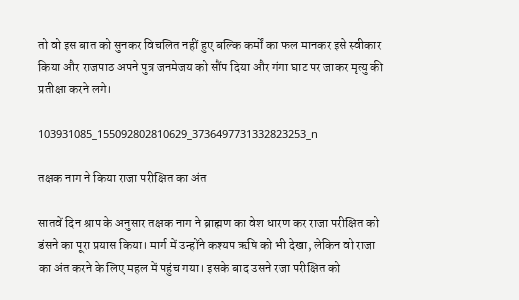तो वो इस बात को सुनकर विचलित नहीं हुए बल्कि कर्मों का फल मानकर इसे स्वीकार किया और राजपाठ अपने पुत्र जनमेजय को सौंप दिया और गंगा घाट पर जाकर मृत्यु की प्रतीक्षा करने लगे।

103931085_155092802810629_3736497731332823253_n

तक्षक नाग ने किया राजा परीक्षित का अंत

सातवें दिन श्राप के अनुसार तक्षक नाग ने ब्राह्मण का वेश धारण कर राजा परीक्षित को डंसने का पूरा प्रयास किया। मार्ग में उन्होंने कश्यप ऋषि को भी देखा, लेकिन वो राजा का अंत करने के लिए महल में पहुंच गया। इसके बाद उसने रजा परीक्षित को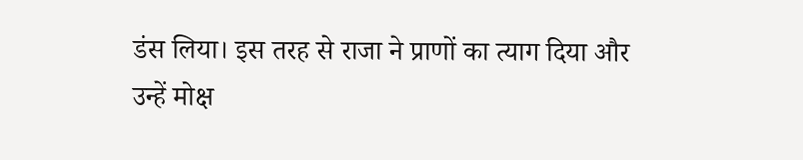डंस लिया। इस तरह से राजा ने प्राणों का त्याग दिया और उन्हें मोक्ष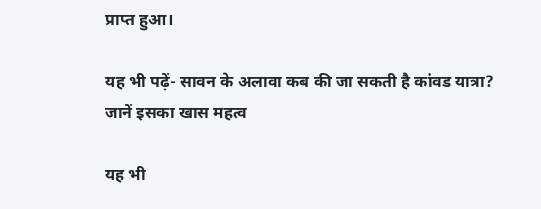प्राप्त हुआ।

यह भी पढ़ें- सावन के अलावा कब की जा सकती है कांवड यात्रा? जानें इसका खास महत्व

यह भी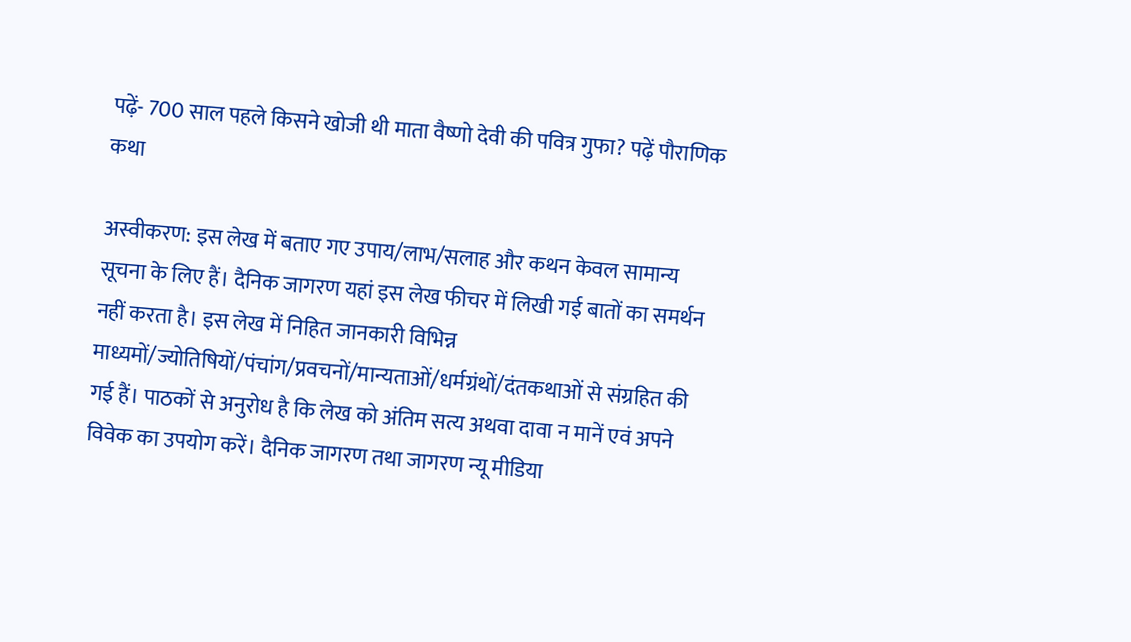पढ़ें- 700 साल पहले किसने खोजी थी माता वैष्णो देवी की पवित्र गुफा? पढ़ें पौराणिक कथा

अस्वीकरण: इस लेख में बताए गए उपाय/लाभ/सलाह और कथन केवल सामान्य सूचना के लिए हैं। दैनिक जागरण यहां इस लेख फीचर में लिखी गई बातों का समर्थन नहीं करता है। इस लेख में निहित जानकारी विभिन्न माध्यमों/ज्योतिषियों/पंचांग/प्रवचनों/मान्यताओं/धर्मग्रंथों/दंतकथाओं से संग्रहित की गई हैं। पाठकों से अनुरोध है कि लेख को अंतिम सत्य अथवा दावा न मानें एवं अपने विवेक का उपयोग करें। दैनिक जागरण तथा जागरण न्यू मीडिया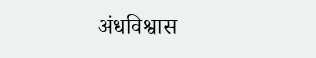अंधविश्वास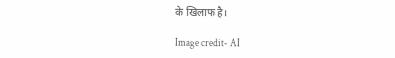के खिलाफ है।

Image credit- AI